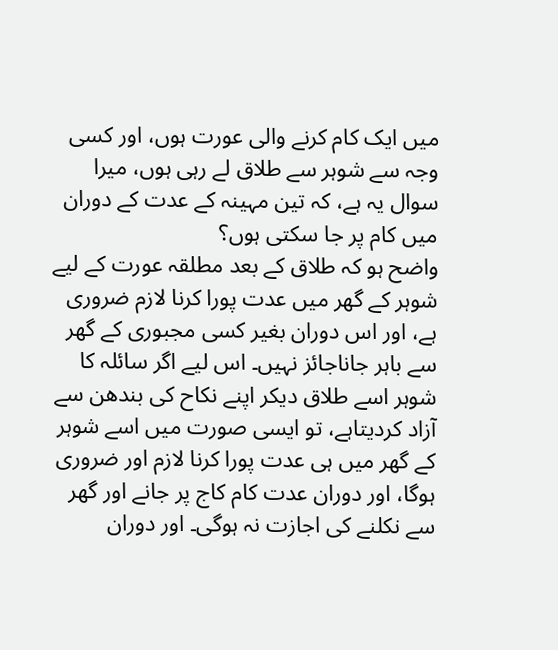میں ایک کام کرنے والی عورت ہوں، اور کسی وجہ سے شوہر سے طلاق لے رہی ہوں، میرا سوال یہ ہے، کہ تین مہینہ کے عدت کے دوران میں کام پر جا سکتی ہوں؟
واضح ہو کہ طلاق کے بعد مطلقہ عورت کے لیے شوہر کے گھر میں عدت پورا کرنا لازم ضروری ہے، اور اس دوران بغیر کسی مجبوری کے گھر سے باہر جاناجائز نہیں۔ اس لیے اگر سائلہ کا شوہر اسے طلاق دیکر اپنے نکاح کی بندھن سے آزاد کردیتاہے، تو ایسی صورت میں اسے شوہر کے گھر میں ہی عدت پورا کرنا لازم اور ضروری ہوگا، اور دوران عدت کام کاج پر جانے اور گھر سے نکلنے کی اجازت نہ ہوگی۔ اور دوران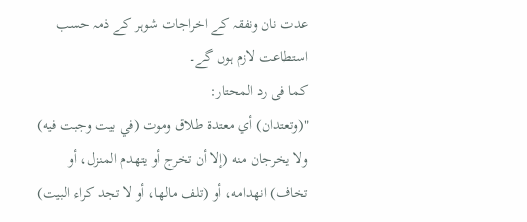عدت نان ونفقہ کے اخراجات شوہر کے ذمہ حسب استطاعت لازم ہوں گے۔
کما فی رد المحتار:
"(وتعتدان) أي معتدة طلاق وموت (في بيت وجبت فيه) ولا يخرجان منه (إلا أن تخرج أو يتهدم المنزل، أو تخاف) انهدامه، أو (تلف مالها، أو لا تجد كراء البيت)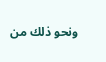ونحو ذلك من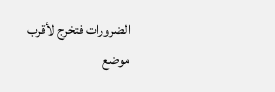الضرورات فتخرج لأقرب موضع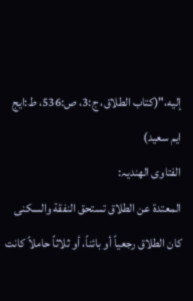إليه،"(كتاب الطلاق، ج:3، ص:536، ط:ايج ايم سعيد)
الفتاوی الھندیہ:
المعتدة عن الطلاق تستحق النفقة والسكنى كان الطلاق رجعياً أو بائناً، أو ثلاثاً حاملاً كانت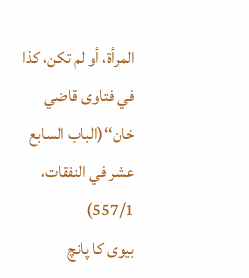المرأة، أو لم تكن، كذا في فتاوى قاضي خان‘‘(الباب السابع عشر في النفقات، 557/1)
بیوی کا پانچ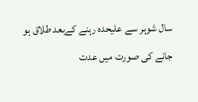سال شوہر سے علیحدہ رہنے کےبعد طلاق ہو جانے کی صورت میں عدت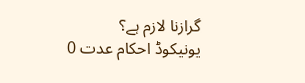گرازنا لازم ہے؟
یونیکوڈ احکام عدت 0